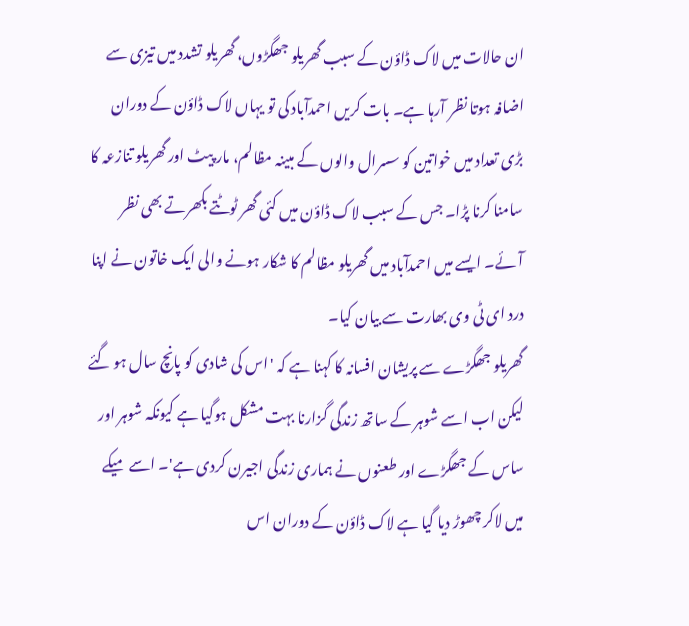ان حالات میں لاک ڈاؤن کے سبب گھریلو جھگڑوں، گھریلو تشدد میں تیزی سے اضافہ ہوتا نظر آرہا ہے۔ بات کریں احمدآباد کی تو یہاں لاک ڈاؤن کے دوران بڑی تعداد میں خواتین کو سسرال والوں کے مبینہ مظالم، مار پیٹ اور گھریلو تنازعہ کا سامنا کرنا پڑا۔ جس کے سبب لاک ڈاؤن میں کئی گھر ٹوٹتے بکھرتے بھی نظر آئے۔ ایسے میں احمدآباد میں گھریلو مظالم کا شکار ہونے والی ایک خاتون نے اپنا درد ای ٹی وی بھارت سے بیان کیا۔
گھریلو جھگڑے سے پریشان افسانہ کا کہنا ہے کہ 'اس کی شادی کو پانچ سال ہو گئے لیکن اب اسے شوہر کے ساتھ زندگی گزارنا بہت مشکل ہوگیا ہے کیونکہ شوہر اور ساس کے جھگڑے اور طعنوں نے ہماری زندگی اجیرن کردی ہے'۔ اسے میکے میں لاکر چھوڑ دیا گیا ہے لاک ڈاؤن کے دوران اس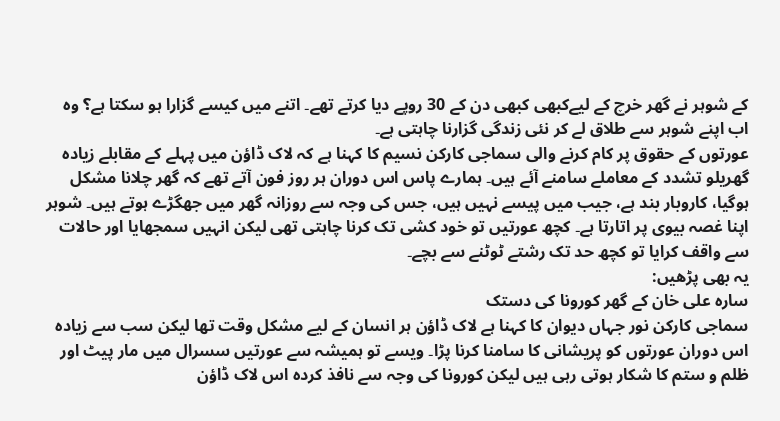کے شوہر نے گھر خرچ کے لیےکبھی کبھی دن کے 30 روپے دیا کرتے تھے۔ اتنے میں کیسے گزارا ہو سکتا ہے؟ وہ اب اپنے شوہر سے طلاق لے کر نئی زندگی گزارنا چاہتی ہے۔
عورتوں کے حقوق پر کام کرنے والی سماجی کارکن نسیم کا کہنا ہے کہ لاک ڈاؤن میں پہلے کے مقابلے زیادہ گھریلو تشدد کے معاملے سامنے آئے ہیں۔ ہمارے پاس اس دوران ہر روز فون آتے تھے کہ گھر چلانا مشکل ہوگیا، کاروبار بند ہے، جیب میں پیسے نہیں ہیں، جس کی وجہ سے روزانہ گھر میں جھگڑے ہوتے ہیں۔ شوہر اپنا غصہ بیوی پر اتارتا ہے۔ کچھ عورتیں تو خود کشی تک کرنا چاہتی تھی لیکن انہیں سمجھایا اور حالات سے واقف کرایا تو کچھ حد تک رشتے ٹوٹنے سے بچے۔
یہ بھی پڑھیں:
سارہ علی خان کے گھر کورونا کی دستک
سماجی کارکن نور جہاں دیوان کا کہنا ہے لاک ڈاؤن ہر انسان کے لیے مشکل وقت تھا لیکن سب سے زیادہ اس دوران عورتوں کو پریشانی کا سامنا کرنا پڑا۔ ویسے تو ہمیشہ سے عورتیں سسرال میں مار پیٹ اور ظلم و ستم کا شکار ہوتی رہی ہیں لیکن کورونا کی وجہ سے نافذ کردہ اس لاک ڈاؤن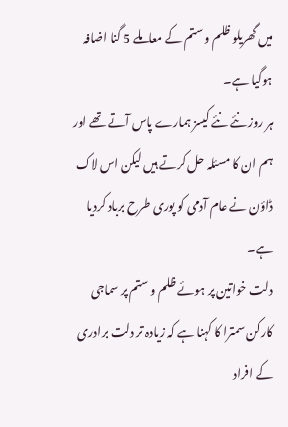میں گھریلو ظلم و ستم کے معاملے 5 گنا اضافہ ہوگیا ہے۔
ہر روز نئے نئے کیسز ہمارے پاس آتے تھے اور ہم ان کا مسئلہ حل کرتے ہیں لیکن اس لاک ڈاؤن نے عام آدمی کو پوری طرح برباد کردیا ہے۔
دلت خواتین پر ہوئے ظلم و ستم پر سماجی کارکن سمترا کا کہنا ہے کہ زیادہ تر دلت برادری کے افراد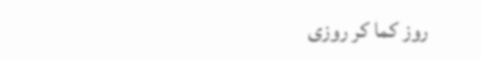روز کما کر روزی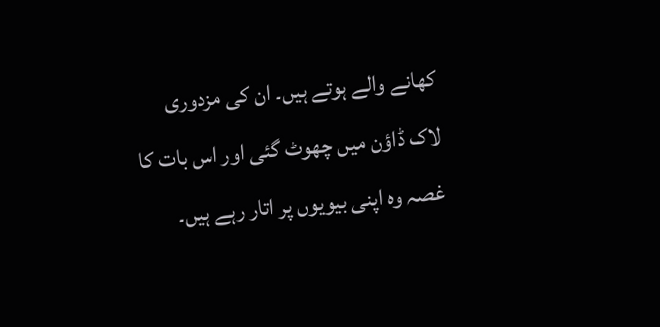کھانے والے ہوتے ہیں۔ ان کی مزدوری لاک ڈاؤن میں چھوٹ گئی اور اس بات کا غصہ وہ اپنی بیویوں پر اتار رہے ہیں۔